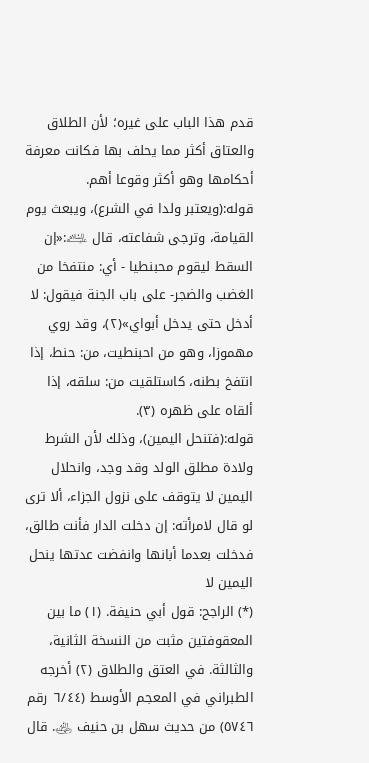قدم هذا الباب على غيره؛ لأن الطلاق والعتاق أكثر مما يحلف بها فكانت معرفة أحكامها وهو أكثر وقوعا أهم.
قوله:(ويعتبر ولدا في الشرع)، ويبعث يوم القيامة، وترجى شفاعته، قال ﵇:«إن السقط ليقوم محبنطيا - أي: منتفخا من الغضب والضجر- على باب الجنة فيقول: لا أدخل حتى يدخل أبواي»(٢)، وقد روي مهموزا، وهو من احبنطيت، من: حنط، إذا انتفخ بطنه، كاستلقيت من: سلقه، إذا ألقاه على ظهره (٣).
قوله:(فتنحل اليمين)، وذلك لأن الشرط ولادة مطلق الولد وقد وجد، وانحلال اليمين لا يتوقف على نزول الجزاء، ألا ترى لو قال لامرأته: إن دخلت الدار فأنت طالق، فدخلت بعدما أبانها وانفضت عدتها ينحل اليمين لا
(*) الراجح: قول أبي حنيفة. (١) ما بين المعقوفتين مثبت من النسخة الثانية، والثالثة. في العتق والطلاق (٢) أخرجه الطبراني في المعجم الأوسط (٦/٤٤ رقم ٥٧٤٦) من حديث سهل بن حنيف ﵁. قال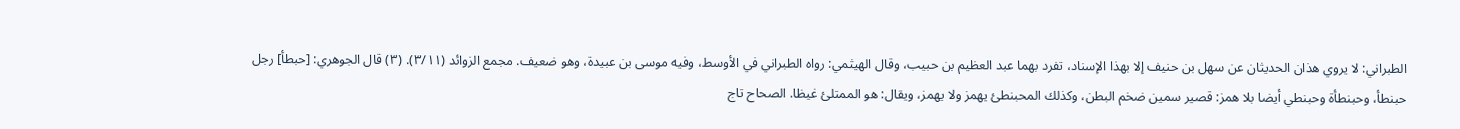الطبراني: لا يروي هذان الحديثان عن سهل بن حنيف إلا بهذا الإسناد، تفرد بهما عبد العظيم بن حبيب، وقال الهيثمي: رواه الطبراني في الأوسط، وفيه موسى بن عبيدة، وهو ضعيف. مجمع الزوائد (٣/١١). (٣) قال الجوهري: [حبطأ] رجل حبنطأ، وحبنطأة وحبنطي أيضا بلا همز: قصير سمين ضخم البطن، وكذلك المحبنطئ يهمز ولا يهمز، ويقال: هو الممتلئ غيظا. الصحاح تاج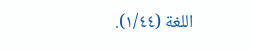اللغة (١/٤٤).